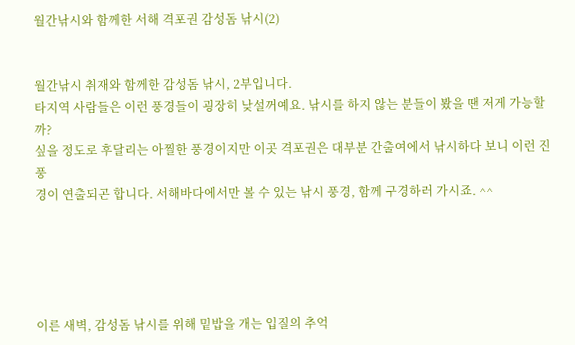월간낚시와 함께한 서해 격포권 감성돔 낚시(2)


월간낚시 취재와 함께한 감성돔 낚시, 2부입니다.
타지역 사람들은 이런 풍경들이 굉장히 낮설꺼예요. 낚시를 하지 않는 분들이 봤을 땐 저게 가능할까?
싶을 정도로 후달리는 아찔한 풍경이지만 이곳 격포권은 대부분 간출여에서 낚시하다 보니 이런 진풍
경이 연출되곤 합니다. 서해바다에서만 볼 수 있는 낚시 풍경, 함께 구경하러 가시죠. ^^





이른 새벽, 감성돔 낚시를 위해 밑밥을 개는 입질의 추억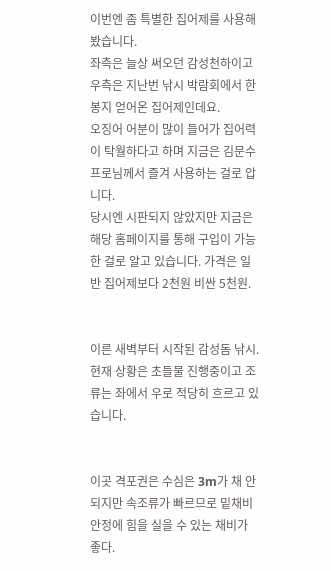이번엔 좀 특별한 집어제를 사용해 봤습니다.
좌측은 늘상 써오던 감성천하이고 우측은 지난번 낚시 박람회에서 한봉지 얻어온 집어제인데요.
오징어 어분이 많이 들어가 집어력이 탁월하다고 하며 지금은 김문수 프로님께서 즐겨 사용하는 걸로 압니다.
당시엔 시판되지 않았지만 지금은 해당 홈페이지를 통해 구입이 가능한 걸로 알고 있습니다. 가격은 일반 집어제보다 2천원 비싼 5천원.


이른 새벽부터 시작된 감성돔 낚시.
현재 상황은 초들물 진행중이고 조류는 좌에서 우로 적당히 흐르고 있습니다.


이곳 격포권은 수심은 3m가 채 안되지만 속조류가 빠르므로 밑채비 안정에 힘을 실을 수 있는 채비가 좋다.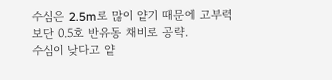수심은 2.5m로 많이 얕기 때문에 고부력보단 0.5호 반유동 채비로 공략.
수심이 낮다고 얕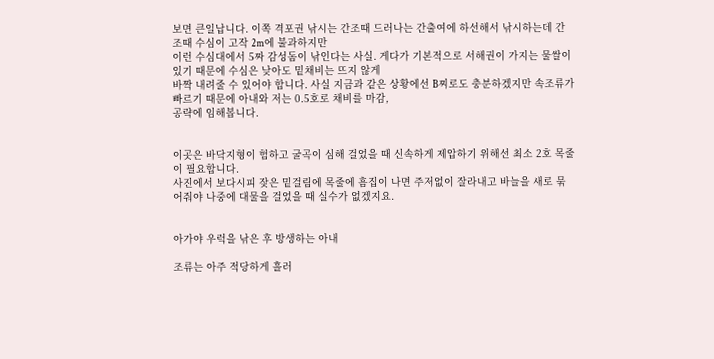보면 큰일납니다. 이쪽 격포권 낚시는 간조때 드러나는 간출여에 하선해서 낚시하는데 간조때 수심이 고작 2m에 불과하지만
이런 수심대에서 5짜 감성돔이 낚인다는 사실. 게다가 기본적으로 서해권이 가지는 물쌀이 있기 때문에 수심은 낮아도 밑채비는 뜨지 않게
바짝 내려줄 수 있어야 합니다. 사실 지금과 같은 상황에선 B찌로도 충분하겠지만 속조류가 빠르기 때문에 아내와 저는 0.5호로 채비를 마감,
공략에 임해봅니다.


이곳은 바닥지형이 험하고 굴곡이 심해 걸었을 때 신속하게 제압하기 위해선 최소 2호 목줄이 필요합니다.
사진에서 보다시피 잦은 밑걸림에 목줄에 흠집이 나면 주저없이 잘라내고 바늘을 새로 묶어줘야 나중에 대물을 걸었을 때 실수가 없겠지요.


아가야 우럭을 낚은 후 방생하는 아내

조류는 아주 적당하게 흘러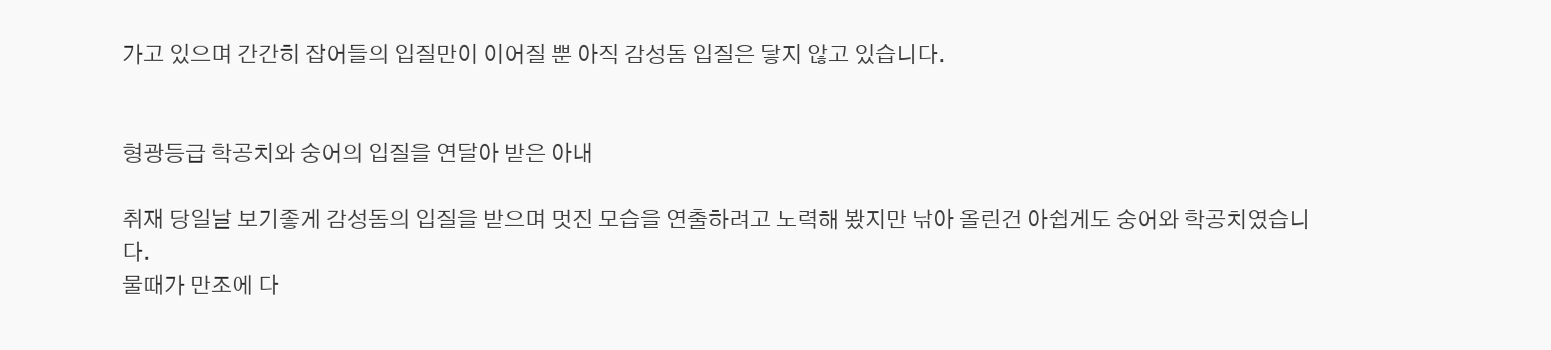가고 있으며 간간히 잡어들의 입질만이 이어질 뿐 아직 감성돔 입질은 닿지 않고 있습니다.


형광등급 학공치와 숭어의 입질을 연달아 받은 아내

취재 당일날 보기좋게 감성돔의 입질을 받으며 멋진 모습을 연출하려고 노력해 봤지만 낚아 올린건 아쉽게도 숭어와 학공치였습니다.
물때가 만조에 다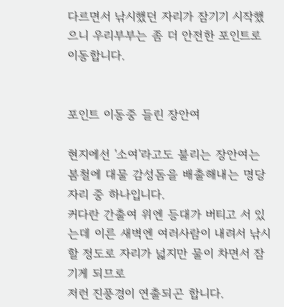다르면서 낚시했던 자리가 잠기기 시작했으니 우리부부는 좀 더 안전한 포인트로 이동합니다.


포인트 이동중 들린 장안여

현지에선 '소여'라고도 불리는 장안여는 봄철에 대물 감성돔을 배출해내는 명당 자리 중 하나입니다.
커다란 간출여 위엔 등대가 버티고 서 있는데 이른 새벽엔 여러사람이 내려서 낚시할 정도로 자리가 넓지만 물이 차면서 잠기게 되므로
저런 진풍경이 연출되곤 합니다.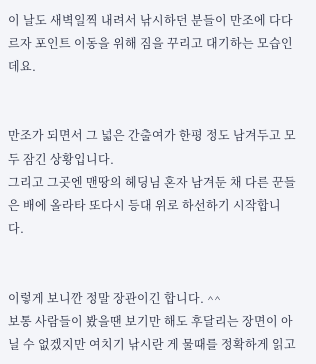이 날도 새벽일찍 내려서 낚시하던 분들이 만조에 다다르자 포인트 이동을 위해 짐을 꾸리고 대기하는 모습인데요.


만조가 되면서 그 넓은 간출여가 한평 정도 남겨두고 모두 잠긴 상황입니다.
그리고 그곳엔 맨땅의 헤딩님 혼자 남겨둔 채 다른 꾼들은 배에 올라타 또다시 등대 위로 하선하기 시작합니다.


이렇게 보니깐 정말 장관이긴 합니다. ^^
보통 사람들이 봤을땐 보기만 해도 후달리는 장면이 아닐 수 없겠지만 여치기 낚시란 게 물때를 정확하게 읽고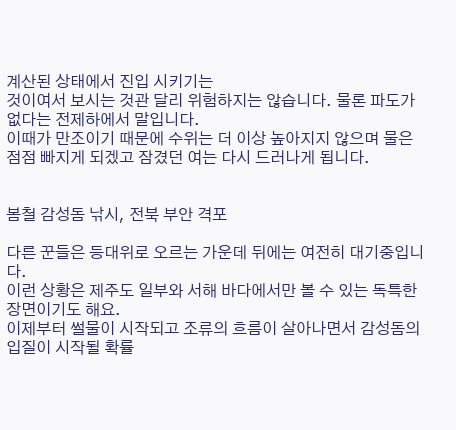계산된 상태에서 진입 시키기는
것이여서 보시는 것관 달리 위험하지는 않습니다. 물론 파도가 없다는 전제하에서 말입니다.
이때가 만조이기 때문에 수위는 더 이상 높아지지 않으며 물은 점점 빠지게 되겠고 잠겼던 여는 다시 드러나게 됩니다.


봄철 감성돔 낚시, 전북 부안 격포

다른 꾼들은 등대위로 오르는 가운데 뒤에는 여전히 대기중입니다.
이런 상황은 제주도 일부와 서해 바다에서만 볼 수 있는 독특한 장면이기도 해요.
이제부터 썰물이 시작되고 조류의 흐름이 살아나면서 감성돔의 입질이 시작될 확률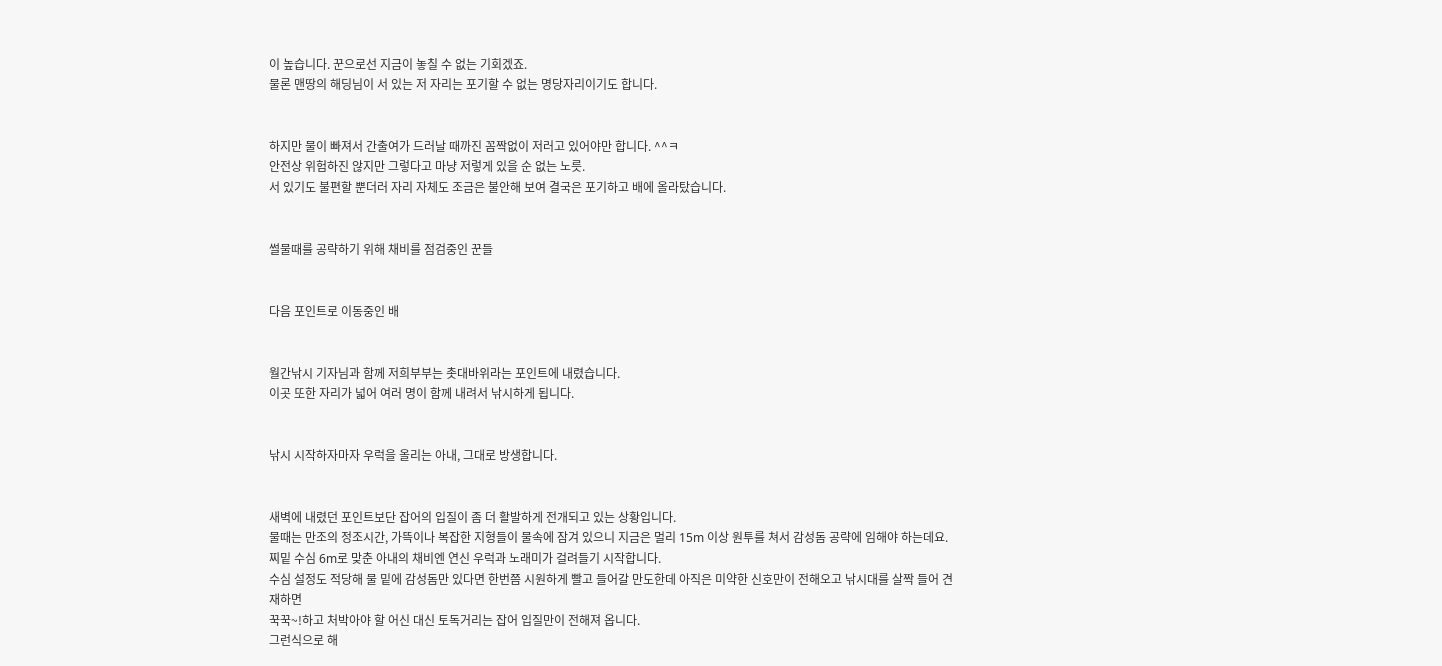이 높습니다. 꾼으로선 지금이 놓칠 수 없는 기회겠죠.
물론 맨땅의 해딩님이 서 있는 저 자리는 포기할 수 없는 명당자리이기도 합니다.


하지만 물이 빠져서 간출여가 드러날 때까진 꼼짝없이 저러고 있어야만 합니다. ^^ㅋ
안전상 위험하진 않지만 그렇다고 마냥 저렇게 있을 순 없는 노릇.
서 있기도 불편할 뿐더러 자리 자체도 조금은 불안해 보여 결국은 포기하고 배에 올라탔습니다.


썰물때를 공략하기 위해 채비를 점검중인 꾼들


다음 포인트로 이동중인 배


월간낚시 기자님과 함께 저희부부는 촛대바위라는 포인트에 내렸습니다.
이곳 또한 자리가 넓어 여러 명이 함께 내려서 낚시하게 됩니다.


낚시 시작하자마자 우럭을 올리는 아내, 그대로 방생합니다.


새벽에 내렸던 포인트보단 잡어의 입질이 좀 더 활발하게 전개되고 있는 상황입니다.
물때는 만조의 정조시간, 가뜩이나 복잡한 지형들이 물속에 잠겨 있으니 지금은 멀리 15m 이상 원투를 쳐서 감성돔 공략에 임해야 하는데요.
찌밑 수심 6m로 맞춘 아내의 채비엔 연신 우럭과 노래미가 걸려들기 시작합니다.
수심 설정도 적당해 물 밑에 감성돔만 있다면 한번쯤 시원하게 빨고 들어갈 만도한데 아직은 미약한 신호만이 전해오고 낚시대를 살짝 들어 견재하면
꾹꾹~!하고 처박아야 할 어신 대신 토독거리는 잡어 입질만이 전해져 옵니다.
그런식으로 해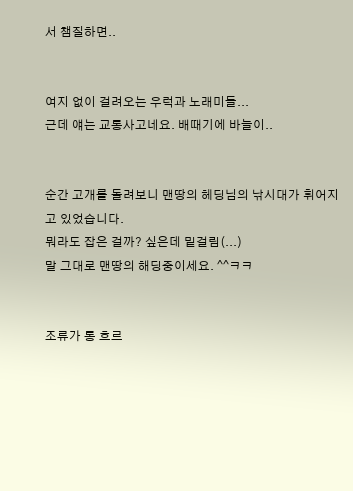서 챔질하면..


여지 없이 걸려오는 우럭과 노래미들...
근데 얘는 교통사고네요. 배때기에 바늘이..


순간 고개를 돌려보니 맨땅의 헤딩님의 낚시대가 휘어지고 있었습니다.
뭐라도 잡은 걸까? 싶은데 밑걸림(...)
말 그대로 맨땅의 해딩중이세요. ^^ㅋㅋ


조류가 통 흐르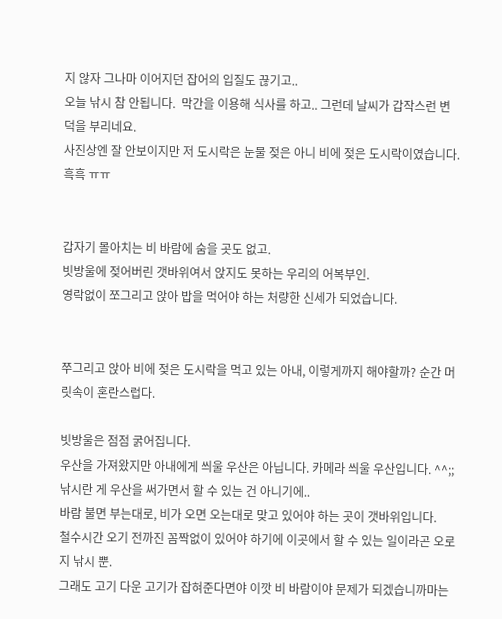지 않자 그나마 이어지던 잡어의 입질도 끊기고..
오늘 낚시 참 안됩니다.  막간을 이용해 식사를 하고.. 그런데 날씨가 갑작스런 변덕을 부리네요.
사진상엔 잘 안보이지만 저 도시락은 눈물 젖은 아니 비에 젖은 도시락이였습니다. 흑흑 ㅠㅠ


갑자기 몰아치는 비 바람에 숨을 곳도 없고.
빗방울에 젖어버린 갯바위여서 앉지도 못하는 우리의 어복부인.
영락없이 쪼그리고 앉아 밥을 먹어야 하는 처량한 신세가 되었습니다.


쭈그리고 앉아 비에 젖은 도시락을 먹고 있는 아내, 이렇게까지 해야할까? 순간 머릿속이 혼란스럽다.

빗방울은 점점 굵어집니다.
우산을 가져왔지만 아내에게 씌울 우산은 아닙니다. 카메라 씌울 우산입니다. ^^;;
낚시란 게 우산을 써가면서 할 수 있는 건 아니기에..
바람 불면 부는대로, 비가 오면 오는대로 맞고 있어야 하는 곳이 갯바위입니다.
철수시간 오기 전까진 꼼짝없이 있어야 하기에 이곳에서 할 수 있는 일이라곤 오로지 낚시 뿐.
그래도 고기 다운 고기가 잡혀준다면야 이깟 비 바람이야 문제가 되겠습니까마는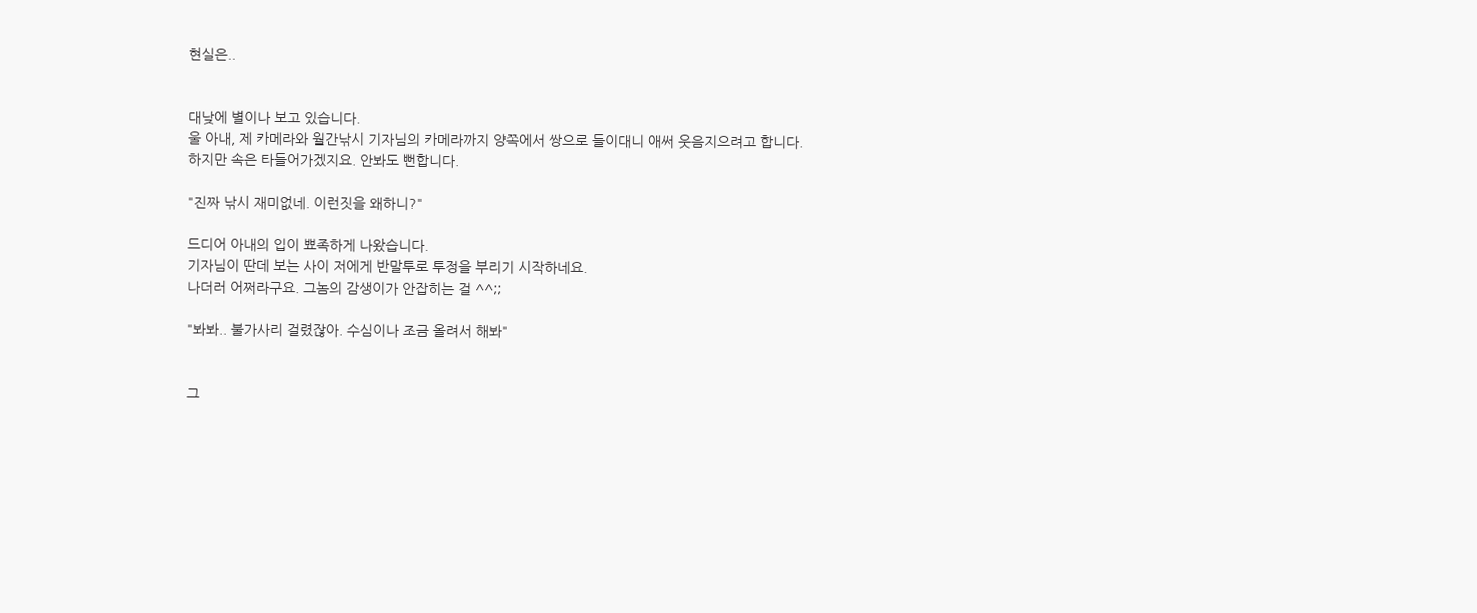현실은..


대낮에 별이나 보고 있습니다.
울 아내, 제 카메라와 월간낚시 기자님의 카메라까지 양쪽에서 쌍으로 들이대니 애써 웃음지으려고 합니다.
하지만 속은 타들어가겠지요. 안봐도 뻔합니다.

"진짜 낚시 재미없네. 이런짓을 왜하니?"

드디어 아내의 입이 뾰족하게 나왔습니다.
기자님이 딴데 보는 사이 저에게 반말투로 투정을 부리기 시작하네요.
나더러 어쩌라구요. 그놈의 감생이가 안잡히는 걸 ^^;;

"봐봐.. 불가사리 걸렸잖아. 수심이나 조금 올려서 해봐"


그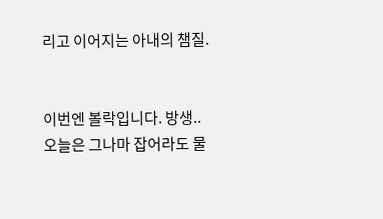리고 이어지는 아내의 챔질.


이번엔 볼락입니다. 방생..
오늘은 그나마 잡어라도 물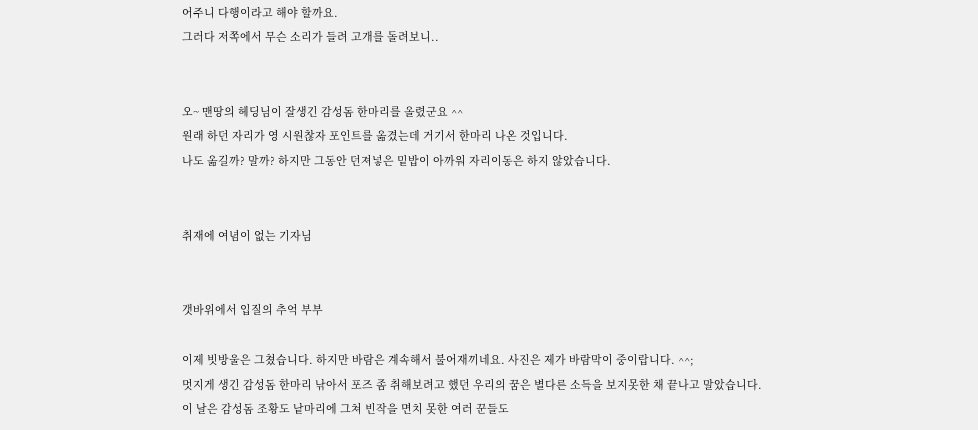어주니 다행이라고 해야 할까요.
그러다 저쪽에서 무슨 소리가 들려 고개를 돌려보니..


오~ 맨땅의 헤딩님이 잘생긴 감성돔 한마리를 올렸군요 ^^
원래 하던 자리가 영 시원찮자 포인트를 옮겼는데 거기서 한마리 나온 것입니다.
나도 옮길까? 말까? 하지만 그동안 던져넣은 밑밥이 아까워 자리이동은 하지 않았습니다.


취재에 여념이 없는 기자님


갯바위에서 입질의 추억 부부

이제 빗방울은 그쳤습니다. 하지만 바람은 계속해서 불어재끼네요. 사진은 제가 바람막이 중이랍니다. ^^;
멋지게 생긴 감성돔 한마리 낚아서 포즈 좀 취해보려고 했던 우리의 꿈은 별다른 소득을 보지못한 채 끝나고 말았습니다.
이 날은 감성돔 조황도 낱마리에 그쳐 빈작을 면치 못한 여러 꾼들도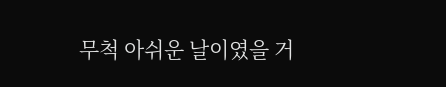무척 아쉬운 날이였을 거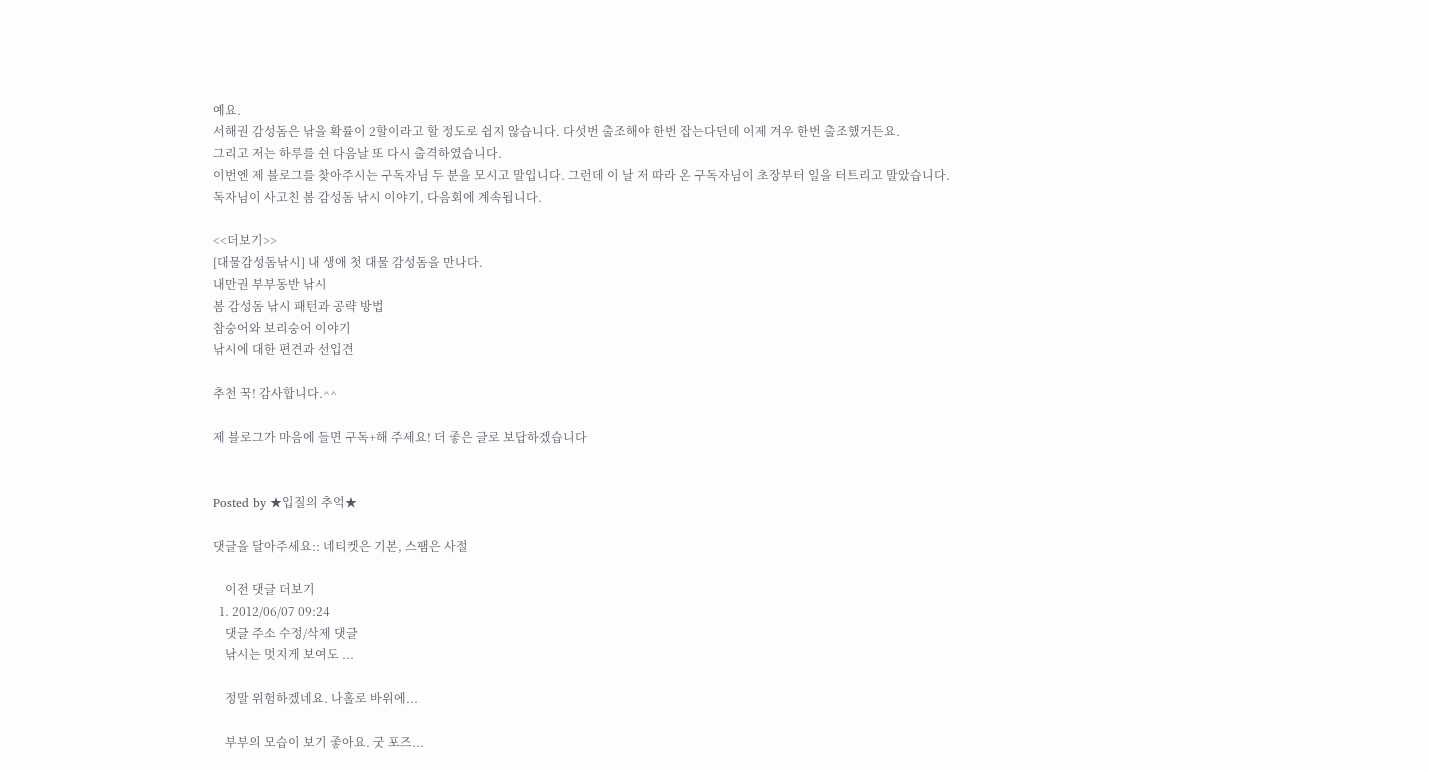예요.
서해권 감성돔은 낚을 확률이 2할이라고 할 정도로 쉽지 않습니다. 다섯번 출조해야 한번 잡는다던데 이제 겨우 한번 출조했거든요.
그리고 저는 하루를 쉰 다음날 또 다시 출격하였습니다.
이번엔 제 블로그를 찾아주시는 구독자님 두 분을 모시고 말입니다. 그런데 이 날 저 따라 온 구독자님이 초장부터 일을 터트리고 말았습니다.
독자님이 사고친 봄 감성돔 낚시 이야기, 다음회에 계속됩니다.

<<더보기>>
[대물감성돔낚시] 내 생애 첫 대물 감성돔을 만나다.
내만권 부부동반 낚시
봄 감성돔 낚시 패턴과 공략 방법
참숭어와 보리숭어 이야기
낚시에 대한 편견과 선입견

추천 꾹! 감사합니다.^^

제 블로그가 마음에 들면 구독+해 주세요! 더 좋은 글로 보답하겠습니다


Posted by ★입질의 추억★

댓글을 달아주세요:: 네티켓은 기본, 스팸은 사절

    이전 댓글 더보기
  1. 2012/06/07 09:24
    댓글 주소 수정/삭제 댓글
    낚시는 멋지게 보여도 ...

    정말 위험하겠네요. 나홀로 바위에...

    부부의 모습이 보기 좋아요. 굿 포즈...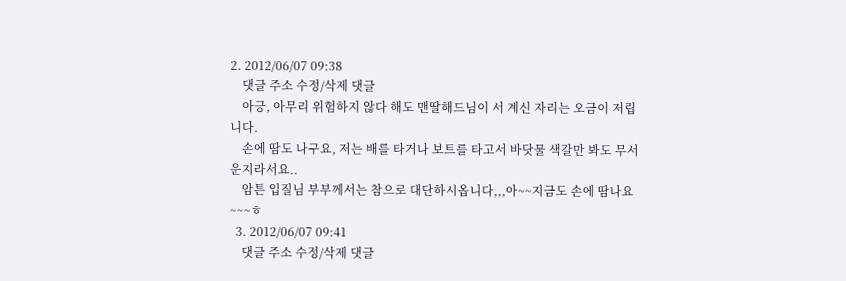2. 2012/06/07 09:38
    댓글 주소 수정/삭제 댓글
    아긍, 아무리 위험하지 않다 해도 맨딸해드님이 서 계신 자리는 오금이 저립니다.
    손에 땀도 나구요, 저는 배를 타거나 보트를 타고서 바닷물 색갈만 봐도 무서운지라서요..
    암튼 입질님 부부께서는 참으로 대단하시옵니다,,,아~~지금도 손에 땀나요~~~ㅎ
  3. 2012/06/07 09:41
    댓글 주소 수정/삭제 댓글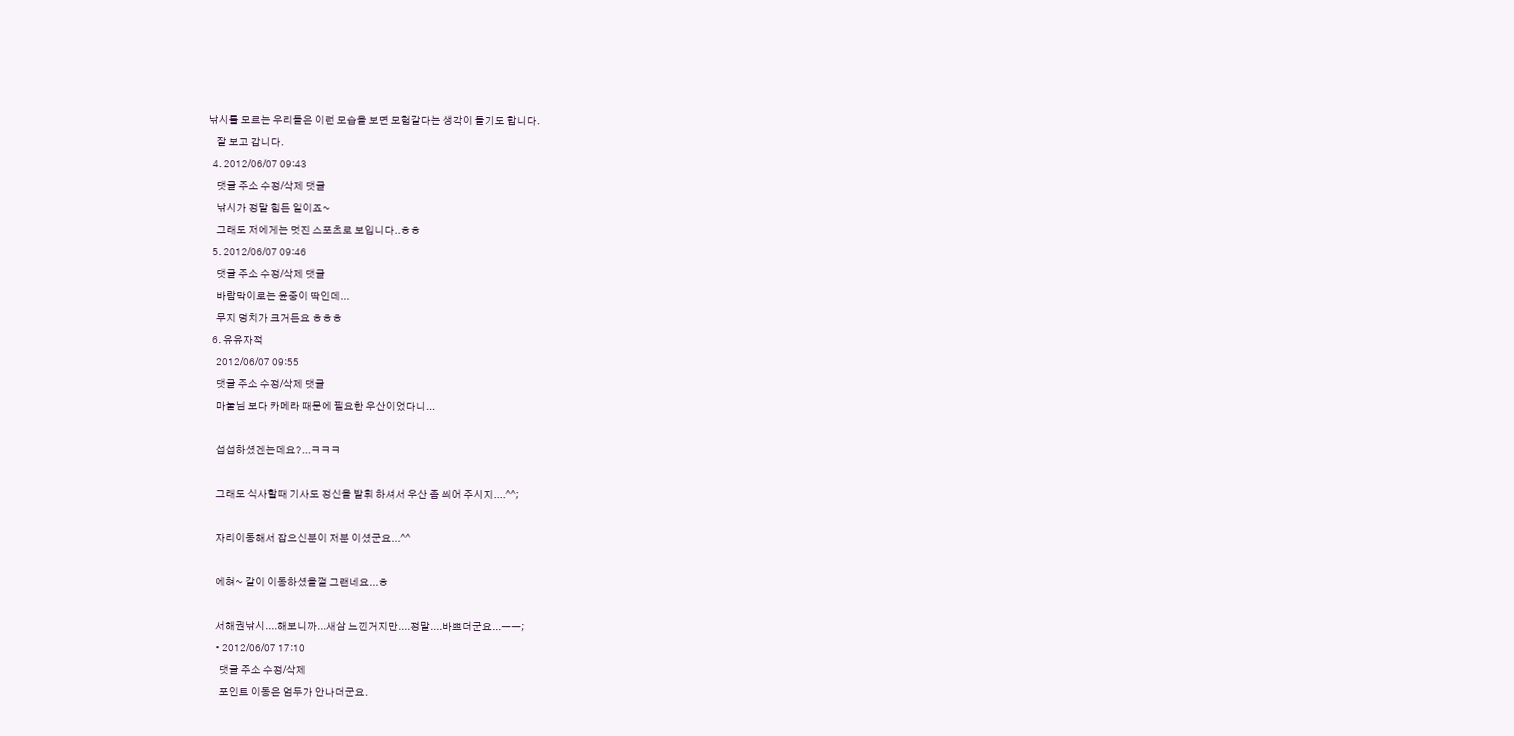낚시를 모르는 우리들은 이런 모습을 보면 모험같다는 생각이 들기도 합니다.
    잘 보고 갑니다.
  4. 2012/06/07 09:43
    댓글 주소 수정/삭제 댓글
    낚시가 정말 힘든 일이죠~
    그래도 저에게는 멋진 스포츠로 보입니다..ㅎㅎ
  5. 2012/06/07 09:46
    댓글 주소 수정/삭제 댓글
    바람막이로는 윤중이 딱인데...
    무지 덩치가 크거든요 ㅎㅎㅎ
  6. 유유자적
    2012/06/07 09:55
    댓글 주소 수정/삭제 댓글
    마눌님 보다 카메라 때문에 필요한 우산이었다니...

    섭섭하셨겐는데요?...ㅋㅋㅋ

    그래도 식사할때 기사도 정신을 발휘 하셔서 우산 좀 씌어 주시지....^^;

    자리이동해서 잡으신분이 저분 이셨군요...^^

    에혀~ 같이 이동하셨을껄 그랜네요...ㅎ

    서해권낚시....해보니까...새삼 느낀거지만....정말....바쁘더군요...ㅡㅡ;
    • 2012/06/07 17:10
      댓글 주소 수정/삭제
      포인트 이동은 엄두가 안나더군요.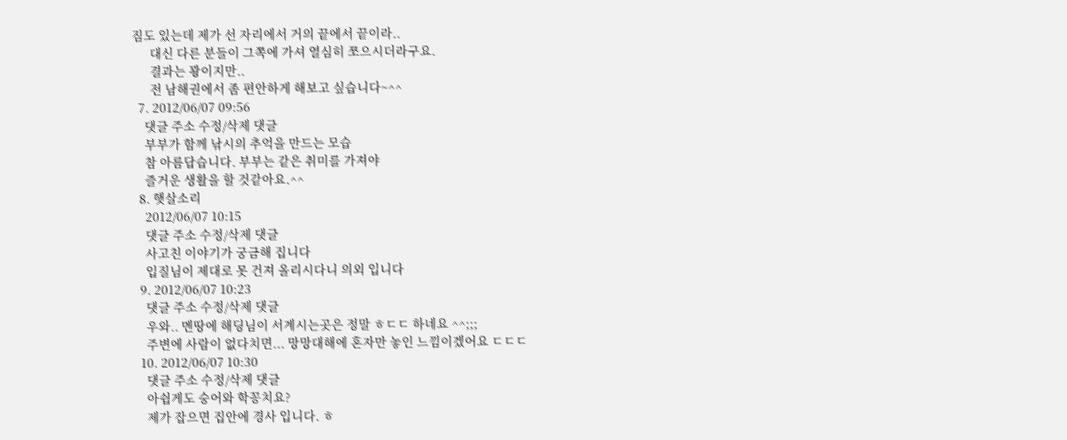짐도 있는데 제가 선 자리에서 거의 끝에서 끝이라..
      대신 다른 분들이 그쪽에 가셔 열심히 쪼으시더라구요.
      결과는 꽝이지만..
      전 남해권에서 좀 편안하게 해보고 싶습니다~^^
  7. 2012/06/07 09:56
    댓글 주소 수정/삭제 댓글
    부부가 함께 낚시의 추억을 만드는 모습
    참 아름답습니다. 부부는 같은 취미를 가져야
    즐거운 생활을 할 것같아요.^^
  8. 햇살소리
    2012/06/07 10:15
    댓글 주소 수정/삭제 댓글
    사고친 이야기가 궁금해 집니다
    입질님이 제대로 못 건져 올리시다니 의외 입니다
  9. 2012/06/07 10:23
    댓글 주소 수정/삭제 댓글
    우와.. 멘땅에 해딩님이 서계시는곳은 정말 ㅎㄷㄷ 하네요 ^^;;;
    주변에 사람이 없다치면... 망망대해에 혼자만 놓인 느낌이겠어요 ㄷㄷㄷ
  10. 2012/06/07 10:30
    댓글 주소 수정/삭제 댓글
    아쉽게도 숭어와 학꽁치요?
    제가 잡으면 집안에 경사 입니다. ㅎ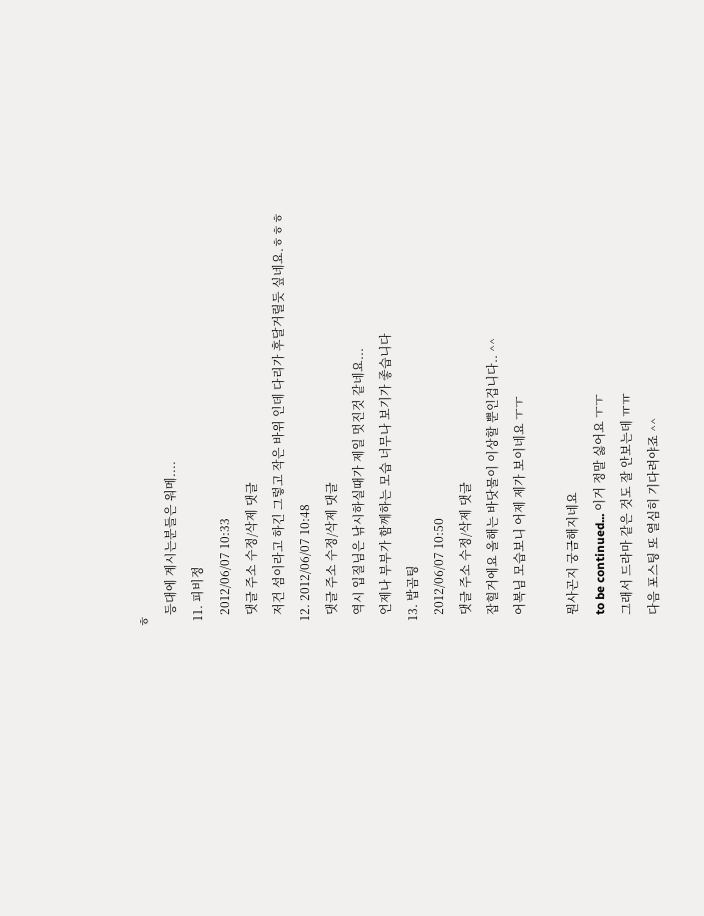ㅎ
    등대에 계시는분들은 워메....
  11. 피비정
    2012/06/07 10:33
    댓글 주소 수정/삭제 댓글
    저건 섬이라고 하긴 그렇고 작은 바위 인데 다리가 후달거릴듯 싶네요.ㅎㅎㅎ
  12. 2012/06/07 10:48
    댓글 주소 수정/삭제 댓글
    역시 입질님은 낚시하실때가 제일 멋진것 같네요...
    언제나 부부가 함께하는 모습 너무나 보기가 좋습니다
  13. 밥곰팅
    2012/06/07 10:50
    댓글 주소 수정/삭제 댓글
    잡힐거에요 올해는 바닷물이 이상할 뿐인겁니다.. ^^
    어복님 모습보니 어제 제가 보이네요 ㅜㅜ

    뭔사곤지 궁금해지네요
    to be continued... 이거 정말 싫어요 ㅜㅜ
    그래서 드라마 같은 것도 잘 안보는데 ㅠㅠ
    다음 포스팅 또 열심히 기다려야죠 ^^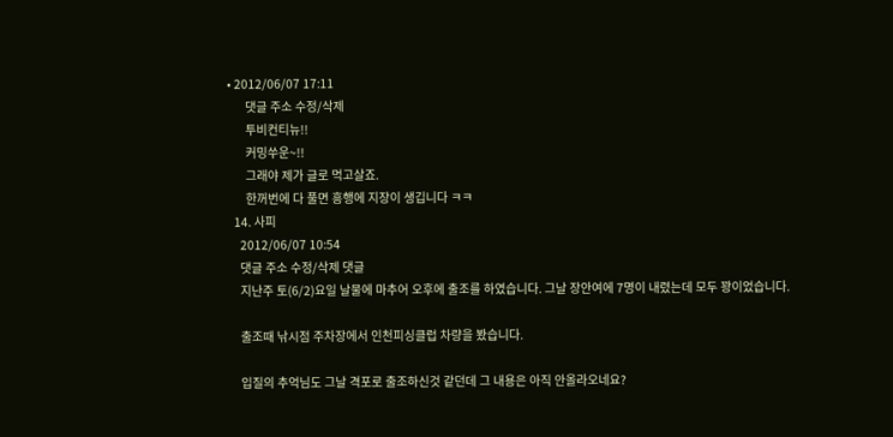• 2012/06/07 17:11
      댓글 주소 수정/삭제
      투비컨티뉴!!
      커밍쑤운~!!
      그래야 제가 글로 먹고살죠.
      한꺼번에 다 풀면 흥행에 지장이 생깁니다 ㅋㅋ
  14. 사피
    2012/06/07 10:54
    댓글 주소 수정/삭제 댓글
    지난주 토(6/2)요일 날물에 마추어 오후에 출조를 하였습니다. 그날 장안여에 7명이 내렸는데 모두 꽝이었습니다.

    출조때 낚시점 주차장에서 인천피싱클럽 차량을 봤습니다.

    입질의 추억님도 그날 격포로 출조하신것 같던데 그 내용은 아직 안올라오네요?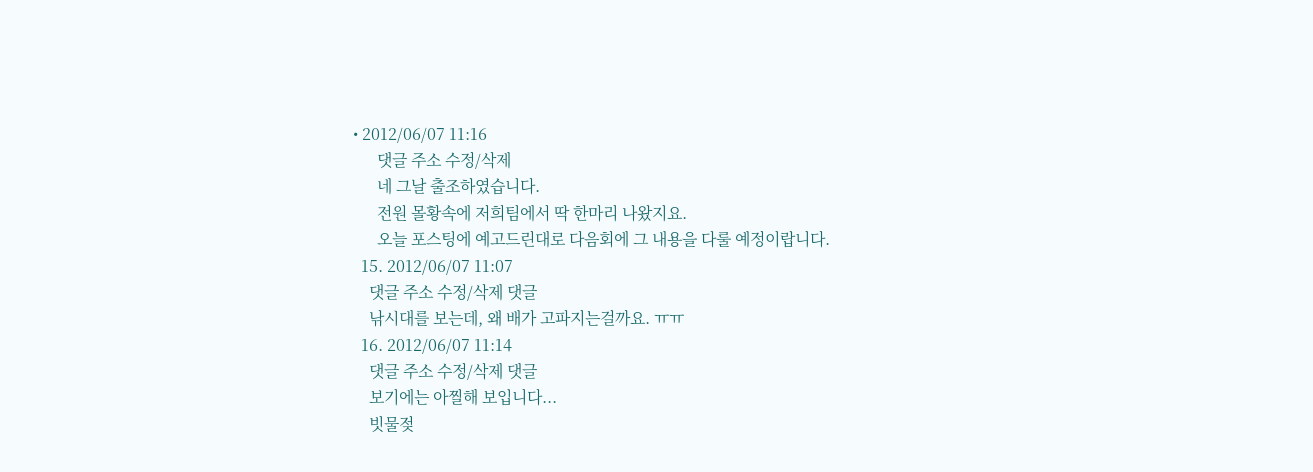• 2012/06/07 11:16
      댓글 주소 수정/삭제
      네 그날 출조하였습니다.
      전원 몰황속에 저희팀에서 딱 한마리 나왔지요.
      오늘 포스팅에 예고드린대로 다음회에 그 내용을 다룰 예정이랍니다.
  15. 2012/06/07 11:07
    댓글 주소 수정/삭제 댓글
    낚시대를 보는데, 왜 배가 고파지는걸까요. ㅠㅠ
  16. 2012/06/07 11:14
    댓글 주소 수정/삭제 댓글
    보기에는 아찔해 보입니다...
    빗물젖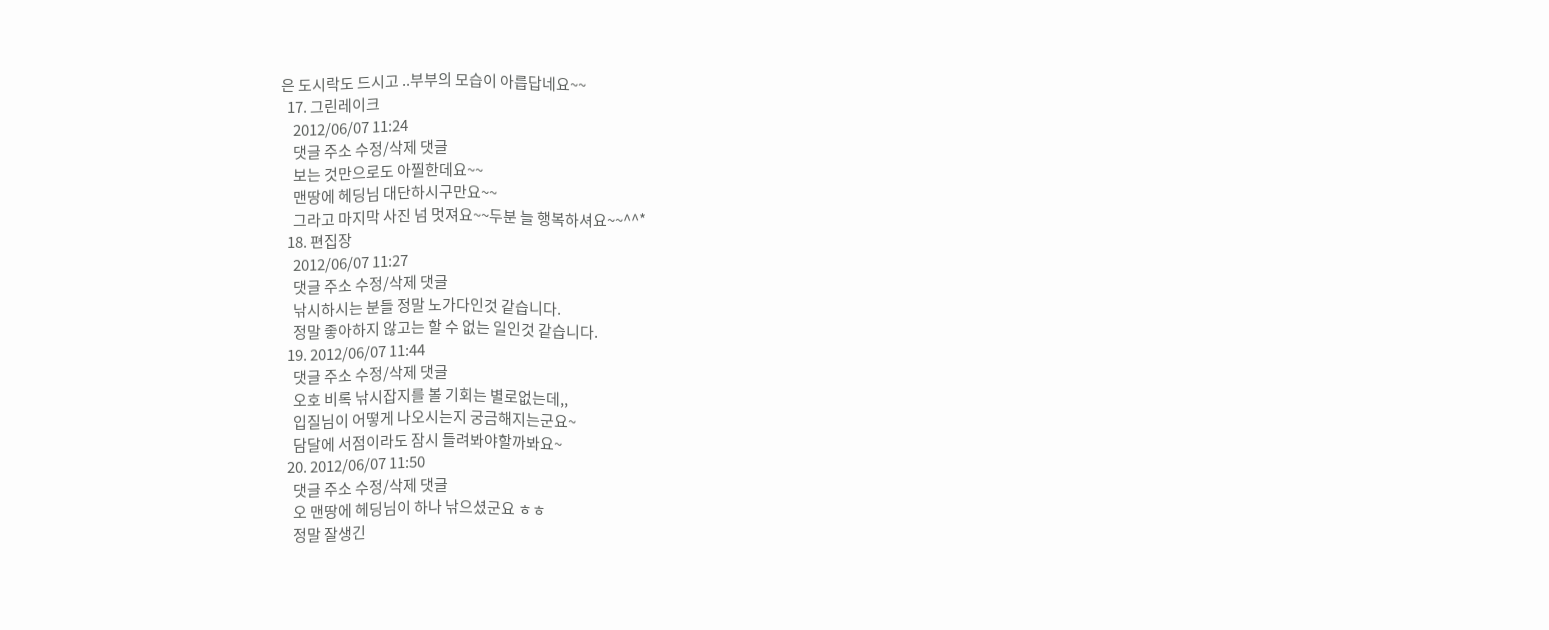은 도시락도 드시고 ..부부의 모습이 아릅답네요~~
  17. 그린레이크
    2012/06/07 11:24
    댓글 주소 수정/삭제 댓글
    보는 것만으로도 아찔한데요~~
    맨땅에 헤딩님 대단하시구만요~~
    그라고 마지막 사진 넘 멋져요~~두분 늘 행복하셔요~~^^*
  18. 편집장
    2012/06/07 11:27
    댓글 주소 수정/삭제 댓글
    낚시하시는 분들 정말 노가다인것 같습니다.
    정말 좋아하지 않고는 할 수 없는 일인것 같습니다.
  19. 2012/06/07 11:44
    댓글 주소 수정/삭제 댓글
    오호 비록 낚시잡지를 볼 기회는 별로없는데,,
    입질님이 어떻게 나오시는지 궁금해지는군요~
    담달에 서점이라도 잠시 들려봐야할까봐요~
  20. 2012/06/07 11:50
    댓글 주소 수정/삭제 댓글
    오 맨땅에 헤딩님이 하나 낚으셨군요 ㅎㅎ
    정말 잘생긴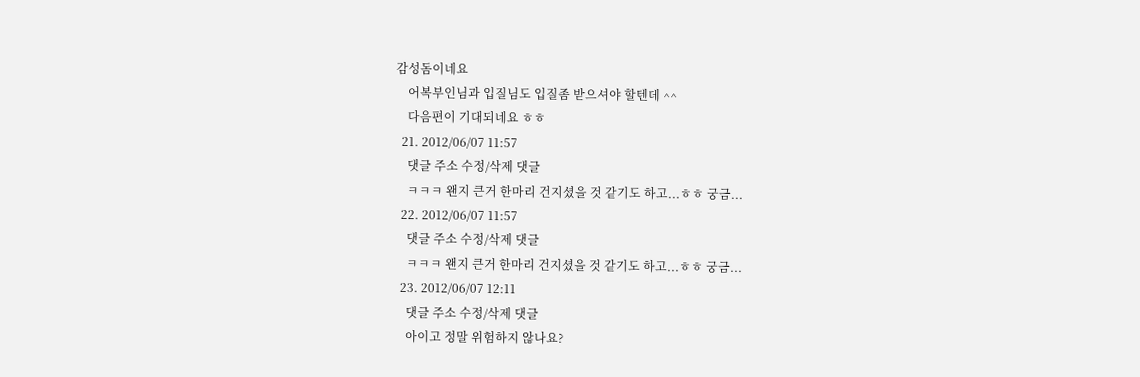감성돔이네요
    어복부인님과 입질님도 입질좀 받으셔야 할텐데 ^^
    다음편이 기대되네요 ㅎㅎ
  21. 2012/06/07 11:57
    댓글 주소 수정/삭제 댓글
    ㅋㅋㅋ 왠지 큰거 한마리 건지셨을 것 같기도 하고...ㅎㅎ 궁금...
  22. 2012/06/07 11:57
    댓글 주소 수정/삭제 댓글
    ㅋㅋㅋ 왠지 큰거 한마리 건지셨을 것 같기도 하고...ㅎㅎ 궁금...
  23. 2012/06/07 12:11
    댓글 주소 수정/삭제 댓글
    아이고 정말 위험하지 않나요?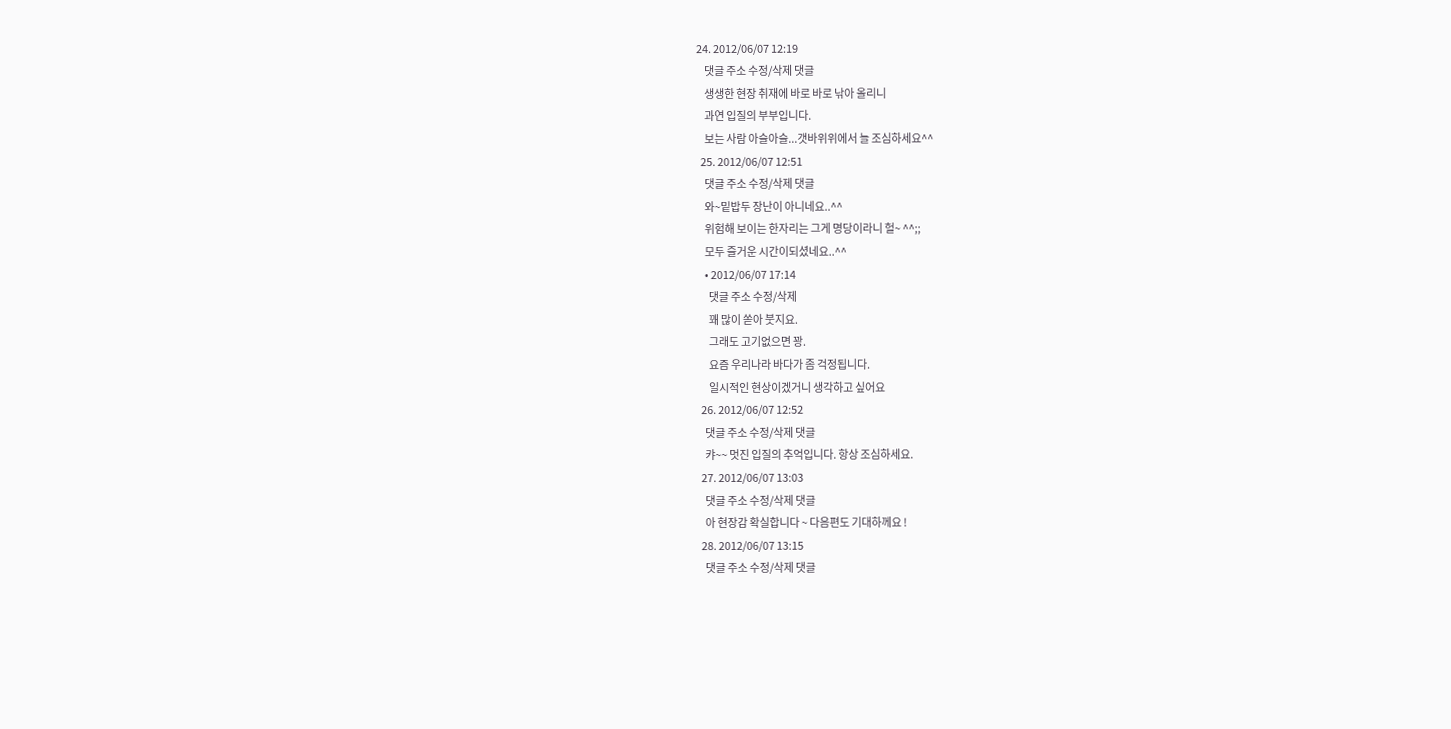24. 2012/06/07 12:19
    댓글 주소 수정/삭제 댓글
    생생한 현장 취재에 바로 바로 낚아 올리니
    과연 입질의 부부입니다.
    보는 사람 아슬아슬...갯바위위에서 늘 조심하세요^^
  25. 2012/06/07 12:51
    댓글 주소 수정/삭제 댓글
    와~밑밥두 장난이 아니네요..^^
    위험해 보이는 한자리는 그게 명당이라니 헐~ ^^;;
    모두 즐거운 시간이되셨네요..^^
    • 2012/06/07 17:14
      댓글 주소 수정/삭제
      꽤 많이 쏟아 붓지요.
      그래도 고기없으면 꽝.
      요즘 우리나라 바다가 좀 걱정됩니다.
      일시적인 현상이겠거니 생각하고 싶어요
  26. 2012/06/07 12:52
    댓글 주소 수정/삭제 댓글
    캬~~ 멋진 입질의 추억입니다. 항상 조심하세요.
  27. 2012/06/07 13:03
    댓글 주소 수정/삭제 댓글
    아 현장감 확실합니다 ~ 다음편도 기대하께요 !
  28. 2012/06/07 13:15
    댓글 주소 수정/삭제 댓글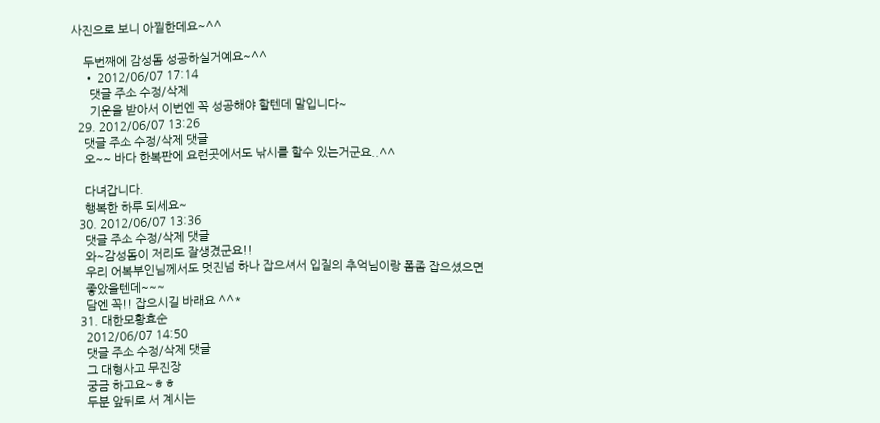사진으로 보니 아찔한데요~^^

    두번째에 감성돔 성공하실거예요~^^
    • 2012/06/07 17:14
      댓글 주소 수정/삭제
      기운을 받아서 이번엔 꼭 성공해야 할텐데 말입니다~
  29. 2012/06/07 13:26
    댓글 주소 수정/삭제 댓글
    오~~ 바다 한복판에 요런곳에서도 낚시를 할수 있는거군요..^^

    다녀갑니다.
    행복한 하루 되세요~
  30. 2012/06/07 13:36
    댓글 주소 수정/삭제 댓글
    와~감성돔이 저리도 잘생겼군요!!
    우리 어복부인님께서도 멋진넘 하나 잡으셔서 입질의 추억님이랑 폼좀 잡으셨으면
    좋았을텐데~~~
    담엔 꼭!! 잡으시길 바래요 ^^*
  31. 대한모황효순
    2012/06/07 14:50
    댓글 주소 수정/삭제 댓글
    그 대형사고 무진장
    궁금 하고요~ㅎㅎ
    두분 앞뒤로 서 계시는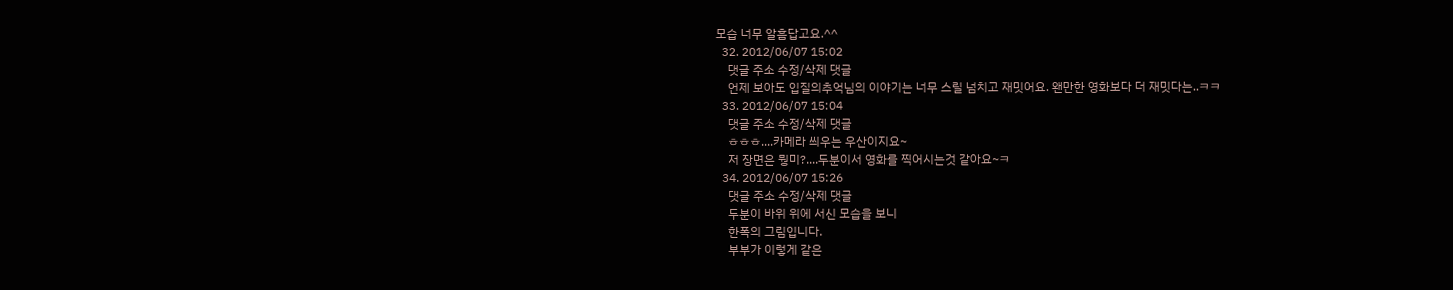모습 너무 알흠답고요.^^
  32. 2012/06/07 15:02
    댓글 주소 수정/삭제 댓글
    언제 보아도 입질의추억님의 이야기는 너무 스릴 넘치고 재밋어요. 왠만한 영화보다 더 재밋다는..ㅋㅋ
  33. 2012/06/07 15:04
    댓글 주소 수정/삭제 댓글
    ㅎㅎㅎ....카메라 씌우는 우산이지요~
    저 장면은 뭥미?....두분이서 영화를 찍어시는것 같아요~ㅋ
  34. 2012/06/07 15:26
    댓글 주소 수정/삭제 댓글
    두분이 바위 위에 서신 모습을 보니
    한폭의 그림입니다.
    부부가 이렇게 같은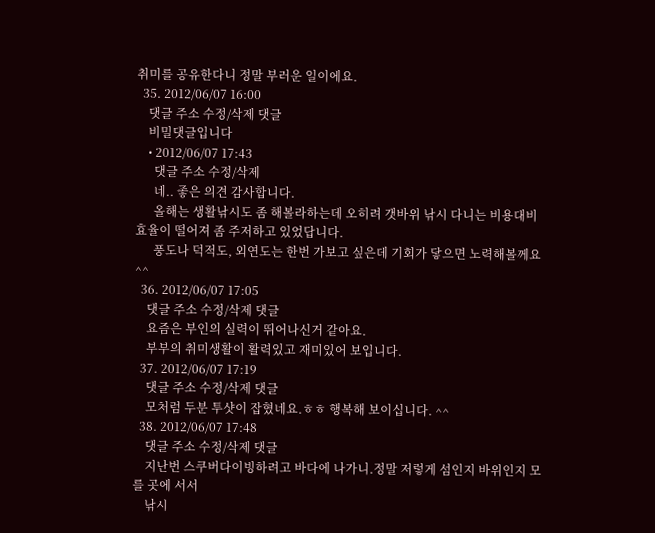취미를 공유한다니 정말 부러운 일이에요.
  35. 2012/06/07 16:00
    댓글 주소 수정/삭제 댓글
    비밀댓글입니다
    • 2012/06/07 17:43
      댓글 주소 수정/삭제
      네.. 좋은 의견 감사합니다.
      올해는 생활낚시도 좀 해볼라하는데 오히려 갯바위 낚시 다니는 비용대비 효율이 떨어져 좀 주저하고 있었답니다.
      풍도나 덕적도, 외연도는 한번 가보고 싶은데 기회가 닿으면 노력해볼께요 ^^
  36. 2012/06/07 17:05
    댓글 주소 수정/삭제 댓글
    요즘은 부인의 실력이 뛰어나신거 같아요.
    부부의 취미생활이 활력있고 재미있어 보입니다.
  37. 2012/06/07 17:19
    댓글 주소 수정/삭제 댓글
    모처럼 두분 투샷이 잡혔네요.ㅎㅎ 행복해 보이십니다. ^^
  38. 2012/06/07 17:48
    댓글 주소 수정/삭제 댓글
    지난번 스쿠버다이빙하려고 바다에 나가니.정말 저렇게 섬인지 바위인지 모를 곳에 서서
    낚시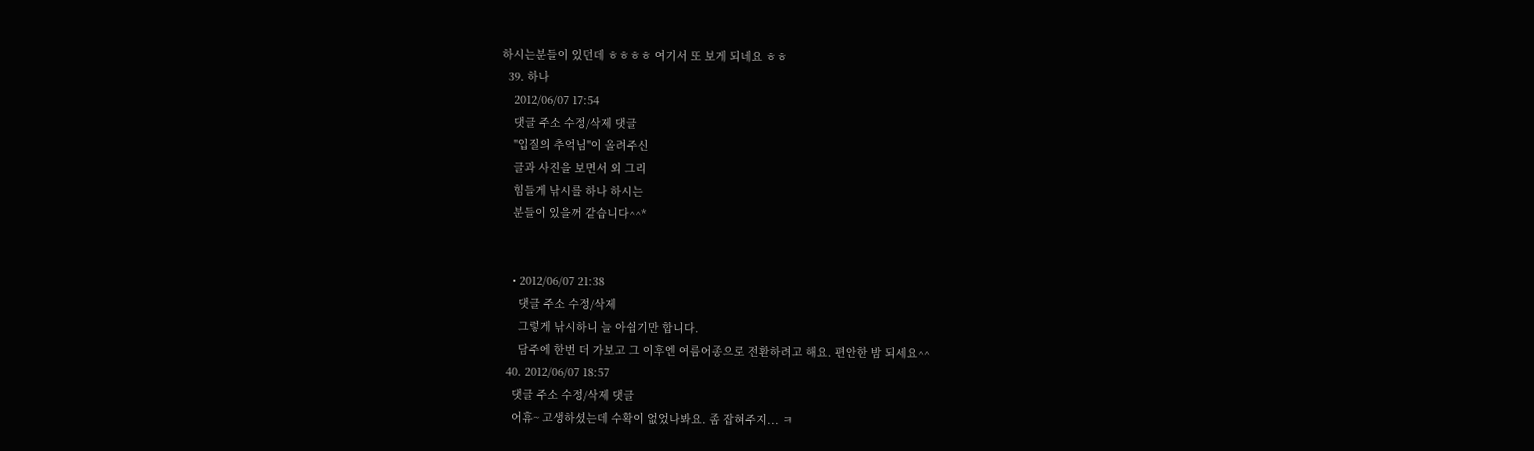하시는분들이 있던데 ㅎㅎㅎㅎ 여기서 또 보게 되네요 ㅎㅎ
  39. 하나
    2012/06/07 17:54
    댓글 주소 수정/삭제 댓글
    "입질의 추억님"이 올려주신
    글과 사진을 보면서 외 그리
    힘들게 낚시를 하나 하시는
    분들이 있을꺼 같습니다^^*


    • 2012/06/07 21:38
      댓글 주소 수정/삭제
      그렇게 낚시하니 늘 아쉽기만 합니다.
      담주에 한번 더 가보고 그 이후엔 여름어종으로 전환하려고 해요. 편안한 밤 되세요^^
  40. 2012/06/07 18:57
    댓글 주소 수정/삭제 댓글
    어휴~ 고생하셨는데 수확이 없었나봐요. 좀 잡혀주지... ㅋ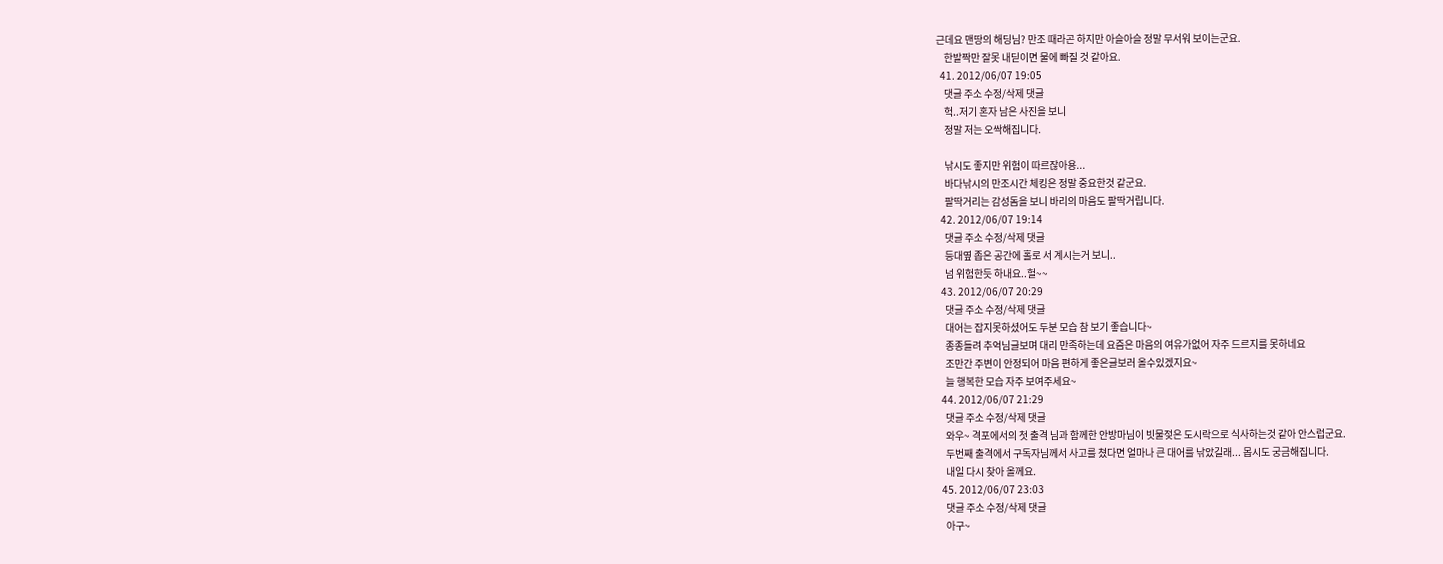근데요 맨땅의 해딩님? 만조 때라곤 하지만 아슬아슬 정말 무서워 보이는군요.
    한발짝만 잘못 내딛이면 물에 빠질 것 같아요.
  41. 2012/06/07 19:05
    댓글 주소 수정/삭제 댓글
    헉..저기 혼자 남은 사진을 보니
    정말 저는 오싹해집니다.

    낚시도 좋지만 위험이 따르잖아용...
    바다낚시의 만조시간 체킹은 정말 중요한것 같군요.
    팔딱거리는 감성돔을 보니 바리의 마음도 팔딱거립니다.
  42. 2012/06/07 19:14
    댓글 주소 수정/삭제 댓글
    등대옆 좁은 공간에 홀로 서 계시는거 보니..
    넘 위험한듯 하내요..헐~~
  43. 2012/06/07 20:29
    댓글 주소 수정/삭제 댓글
    대어는 잡지못하셨어도 두분 모습 참 보기 좋습니다~
    종종들려 추억님글보며 대리 만족하는데 요즘은 마음의 여유가없어 자주 드르지를 못하네요
    조만간 주변이 안정되어 마음 편하게 좋은글보러 올수있겠지요~
    늘 행복한 모습 자주 보여주세요~
  44. 2012/06/07 21:29
    댓글 주소 수정/삭제 댓글
    와우~ 격포에서의 첫 출격 님과 함께한 안방마님이 빗물젖은 도시락으로 식사하는것 같아 안스럽군요.
    두번째 출격에서 구독자님께서 사고를 쳤다면 얼마나 큰 대어를 낚았길래... 몹시도 궁금해집니다.
    내일 다시 찾아 올께요.
  45. 2012/06/07 23:03
    댓글 주소 수정/삭제 댓글
    아구~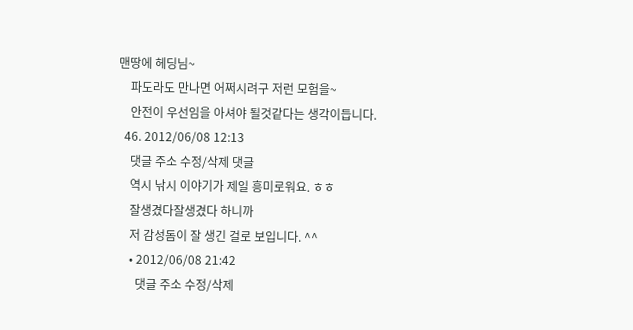맨땅에 헤딩님~
    파도라도 만나면 어쩌시려구 저런 모험을~
    안전이 우선임을 아셔야 될것같다는 생각이듭니다.
  46. 2012/06/08 12:13
    댓글 주소 수정/삭제 댓글
    역시 낚시 이야기가 제일 흥미로워요. ㅎㅎ
    잘생겼다잘생겼다 하니까
    저 감성돔이 잘 생긴 걸로 보입니다. ^^
    • 2012/06/08 21:42
      댓글 주소 수정/삭제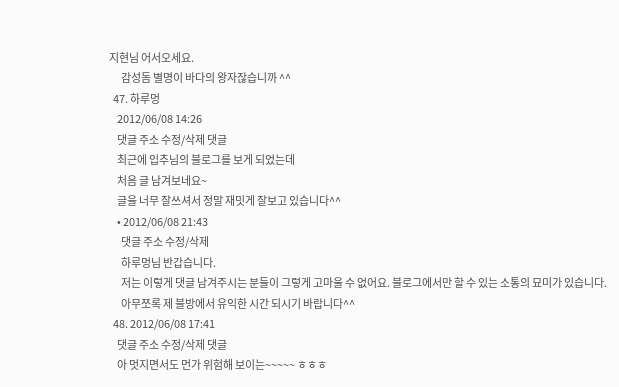지현님 어서오세요.
      감성돔 별명이 바다의 왕자잖습니까 ^^
  47. 하루멍
    2012/06/08 14:26
    댓글 주소 수정/삭제 댓글
    최근에 입추님의 블로그를 보게 되었는데
    처음 글 남겨보네요~
    글을 너무 잘쓰셔서 정말 재밋게 잘보고 있습니다^^
    • 2012/06/08 21:43
      댓글 주소 수정/삭제
      하루멍님 반갑습니다.
      저는 이렇게 댓글 남겨주시는 분들이 그렇게 고마울 수 없어요. 블로그에서만 할 수 있는 소통의 묘미가 있습니다.
      아무쪼록 제 블방에서 유익한 시간 되시기 바랍니다^^
  48. 2012/06/08 17:41
    댓글 주소 수정/삭제 댓글
    아 멋지면서도 먼가 위험해 보이는~~~~~ ㅎㅎㅎ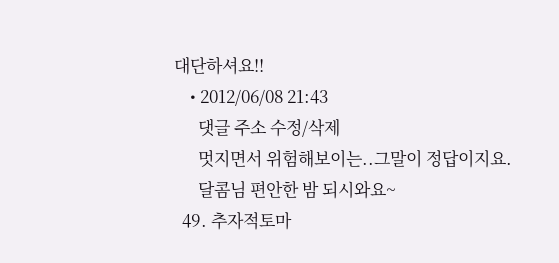대단하셔요!!
    • 2012/06/08 21:43
      댓글 주소 수정/삭제
      멋지면서 위험해보이는..그말이 정답이지요.
      달콤님 편안한 밤 되시와요~
  49. 추자적토마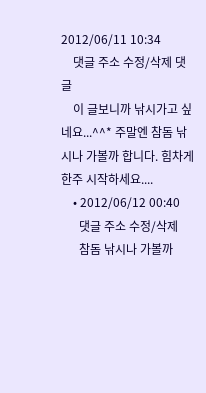2012/06/11 10:34
    댓글 주소 수정/삭제 댓글
    이 글보니까 낚시가고 싶네요...^^* 주말엔 참돔 낚시나 가볼까 합니다. 힘차게 한주 시작하세요....
    • 2012/06/12 00:40
      댓글 주소 수정/삭제
      참돔 낚시나 가볼까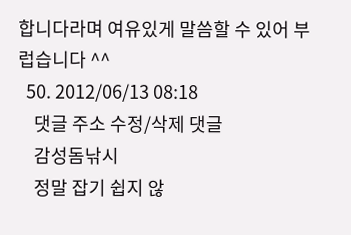합니다라며 여유있게 말씀할 수 있어 부럽습니다 ^^
  50. 2012/06/13 08:18
    댓글 주소 수정/삭제 댓글
    감성돔낚시
    정말 잡기 쉽지 않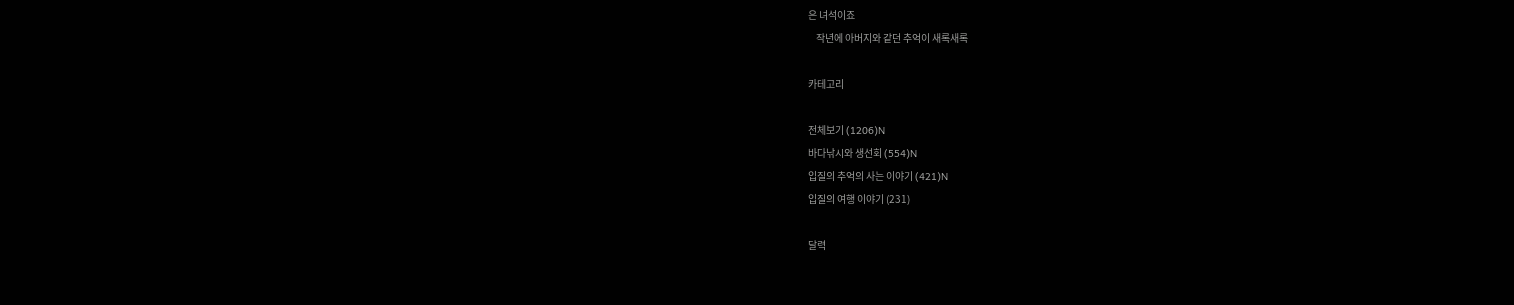은 녀석이죠
    작년에 아버지와 같던 추억이 새록새록

카테고리

전체보기 (1206)N
바다낚시와 생선회 (554)N
입질의 추억의 사는 이야기 (421)N
입질의 여행 이야기 (231)

달력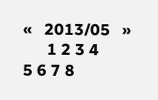«   2013/05   »
      1 2 3 4
5 6 7 8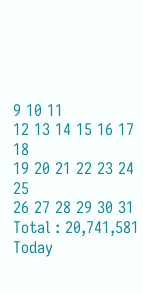9 10 11
12 13 14 15 16 17 18
19 20 21 22 23 24 25
26 27 28 29 30 31
Total : 20,741,581
Today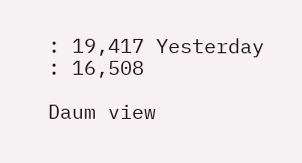: 19,417 Yesterday : 16,508

Daum view